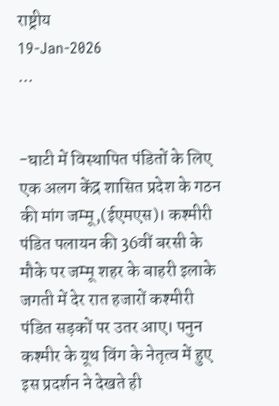राष्ट्रीय
19-Jan-2026
...


-घाटी में विस्थापित पंडितों के लिए एक अलग केंद्र शासित प्रदेश के गठन की मांग जम्मू,(ईएमएस)। कश्मीरी पंडित पलायन की 36वीं बरसी के मौके पर जम्मू शहर के बाहरी इलाके जगती में देर रात हजारों कश्मीरी पंडित सड़कों पर उतर आए। पनुन कश्मीर के यूथ विंग के नेतृत्व में हुए इस प्रदर्शन ने देखते ही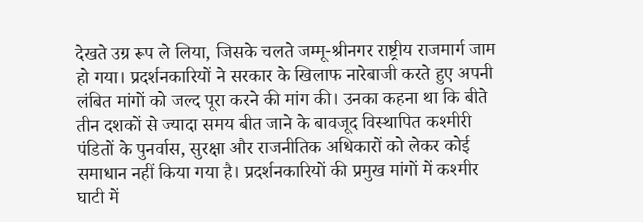देखते उग्र रूप ले लिया, जिसके चलते जम्मू-श्रीनगर राष्ट्रीय राजमार्ग जाम हो गया। प्रदर्शनकारियों ने सरकार के खिलाफ नारेबाजी करते हुए अपनी लंबित मांगों को जल्द पूरा करने की मांग की। उनका कहना था कि बीते तीन दशकों से ज्यादा समय बीत जाने के बावजूद विस्थापित कश्मीरी पंडितों के पुनर्वास, सुरक्षा और राजनीतिक अधिकारों को लेकर कोई समाधान नहीं किया गया है। प्रदर्शनकारियों की प्रमुख मांगों में कश्मीर घाटी में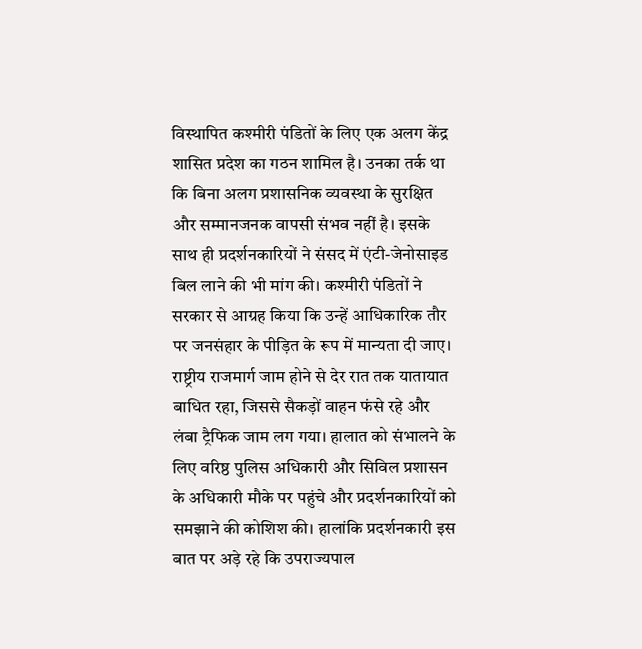विस्थापित कश्मीरी पंडितों के लिए एक अलग केंद्र शासित प्रदेश का गठन शामिल है। उनका तर्क था कि बिना अलग प्रशासनिक व्यवस्था के सुरक्षित और सम्मानजनक वापसी संभव नहीं है। इसके साथ ही प्रदर्शनकारियों ने संसद में एंटी-जेनोसाइड बिल लाने की भी मांग की। कश्मीरी पंडितों ने सरकार से आग्रह किया कि उन्हें आधिकारिक तौर पर जनसंहार के पीड़ित के रूप में मान्यता दी जाए। राष्ट्रीय राजमार्ग जाम होने से देर रात तक यातायात बाधित रहा, जिससे सैकड़ों वाहन फंसे रहे और लंबा ट्रैफिक जाम लग गया। हालात को संभालने के लिए वरिष्ठ पुलिस अधिकारी और सिविल प्रशासन के अधिकारी मौके पर पहुंचे और प्रदर्शनकारियों को समझाने की कोशिश की। हालांकि प्रदर्शनकारी इस बात पर अड़े रहे कि उपराज्यपाल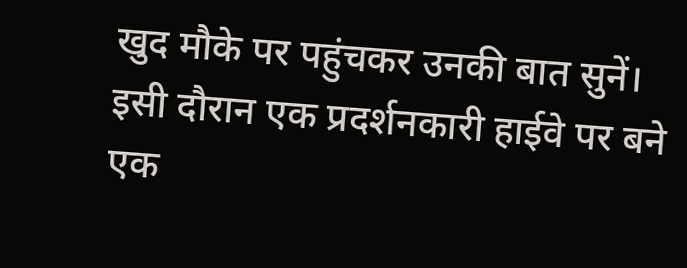खुद मौके पर पहुंचकर उनकी बात सुनें। इसी दौरान एक प्रदर्शनकारी हाईवे पर बने एक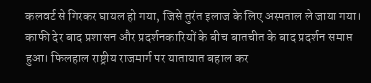कलवर्ट से गिरकर घायल हो गया, जिसे तुरंत इलाज के लिए अस्पताल ले जाया गया। काफी देर बाद प्रशासन और प्रदर्शनकारियों के बीच बातचीत के बाद प्रदर्शन समाप्त हुआ। फिलहाल राष्ट्रीय राजमार्ग पर यातायात बहाल कर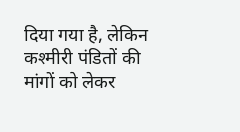दिया गया है, लेकिन कश्मीरी पंडितों की मांगों को लेकर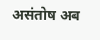असंतोष अब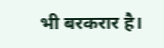भी बरकरार है।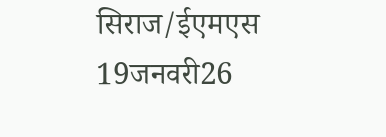सिराज/ईएमएस 19जनवरी26